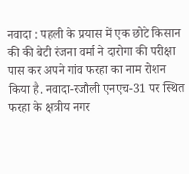नवादा : पहली के प्रयास में एक छोटे किसान की की बेटी रंजना वर्मा ने दारोगा की परीक्षा पास कर अपने गांव फरहा का नाम रोशन किया है. नवादा-रजौली एनएच-31 पर स्थित फरहा के क्षत्रीय नगर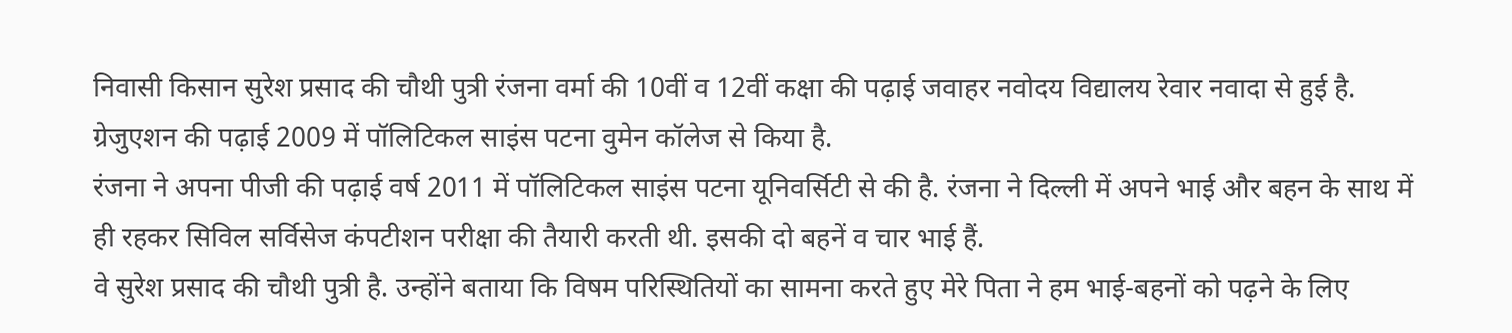निवासी किसान सुरेश प्रसाद की चौथी पुत्री रंजना वर्मा की 10वीं व 12वीं कक्षा की पढ़ाई जवाहर नवोदय विद्यालय रेवार नवादा से हुई है. ग्रेजुएशन की पढ़ाई 2009 में पॉलिटिकल साइंस पटना वुमेन कॉलेज से किया है.
रंजना ने अपना पीजी की पढ़ाई वर्ष 2011 में पॉलिटिकल साइंस पटना यूनिवर्सिटी से की है. रंजना ने दिल्ली में अपने भाई और बहन के साथ में ही रहकर सिविल सर्विसेज कंपटीशन परीक्षा की तैयारी करती थी. इसकी दो बहनें व चार भाई हैं.
वे सुरेश प्रसाद की चौथी पुत्री है. उन्होंने बताया कि विषम परिस्थितियों का सामना करते हुए मेरे पिता ने हम भाई-बहनों को पढ़ने के लिए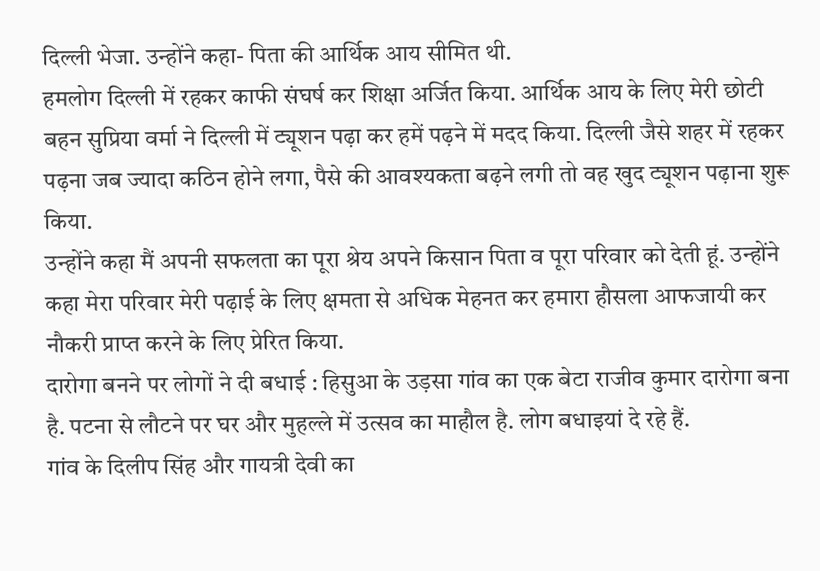दिल्ली भेजा. उन्होंने कहा- पिता की आर्थिक आय सीमित थी.
हमलोग दिल्ली में रहकर काफी संघर्ष कर शिक्षा अर्जित किया. आर्थिक आय के लिए मेरी छोटी बहन सुप्रिया वर्मा ने दिल्ली में ट्यूशन पढ़ा कर हमें पढ़ने में मदद किया. दिल्ली जैसे शहर में रहकर पढ़ना जब ज्यादा कठिन होने लगा, पैसे की आवश्यकता बढ़ने लगी तो वह खुद ट्यूशन पढ़ाना शुरू किया.
उन्होंने कहा मैं अपनी सफलता का पूरा श्रेय अपने किसान पिता व पूरा परिवार को देती हूं. उन्होंने कहा मेरा परिवार मेरी पढ़ाई के लिए क्षमता से अधिक मेहनत कर हमारा हौसला आफजायी कर नौकरी प्राप्त करने के लिए प्रेरित किया.
दारोगा बनने पर लोगों ने दी बधाई : हिसुआ के उड़सा गांव का एक बेटा राजीव कुमार दारोगा बना है. पटना से लौटने पर घर और मुहल्ले में उत्सव का माहौल है. लोग बधाइयां दे रहे हैं.
गांव के दिलीप सिंह और गायत्री देवी का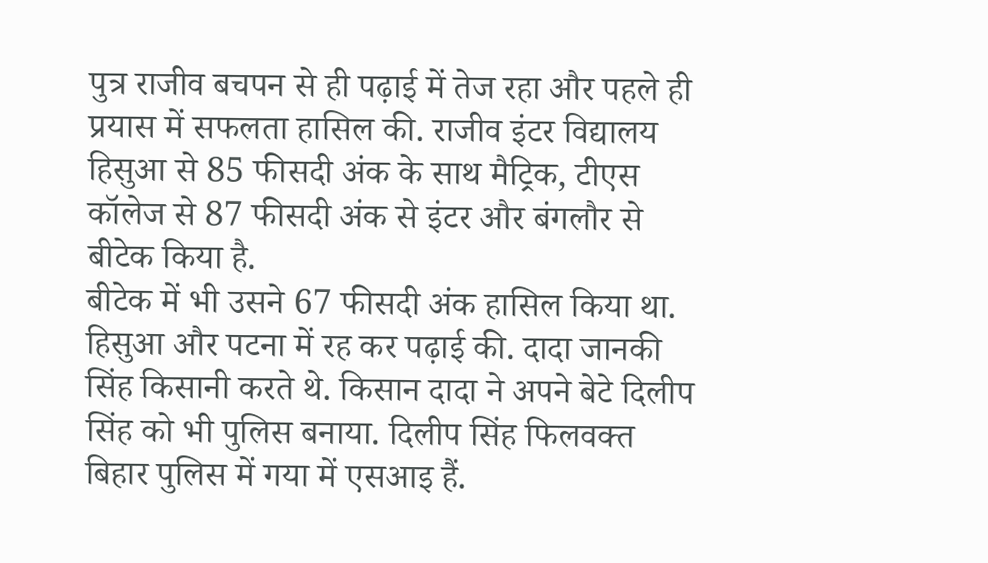पुत्र राजीव बचपन से ही पढ़ाई में तेज रहा और पहले ही प्रयास में सफलता हासिल की. राजीव इंटर विद्यालय हिसुआ से 85 फीसदी अंक के साथ मैट्रिक, टीएस कॉलेज से 87 फीसदी अंक से इंटर और बंगलौर से बीटेक किया है.
बीटेक में भी उसने 67 फीसदी अंक हासिल किया था. हिसुआ और पटना में रह कर पढ़ाई की. दादा जानकी सिंह किसानी करते थे. किसान दादा ने अपने बेटे दिलीप सिंह को भी पुलिस बनाया. दिलीप सिंह फिलवक्त बिहार पुलिस में गया में एसआइ हैं.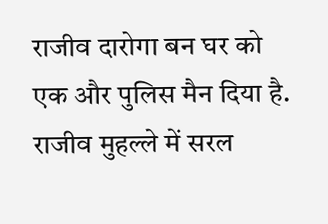राजीव दारोगा बन घर को एक और पुलिस मैन दिया है.
राजीव मुहल्ले में सरल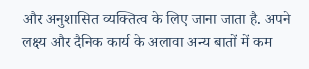और अनुशासित व्यक्तित्व के लिए जाना जाता है. अपने लक्ष्य और दैनिक कार्य के अलावा अन्य बातों में कम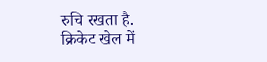रुचि रखता है. क्रिकेट खेल में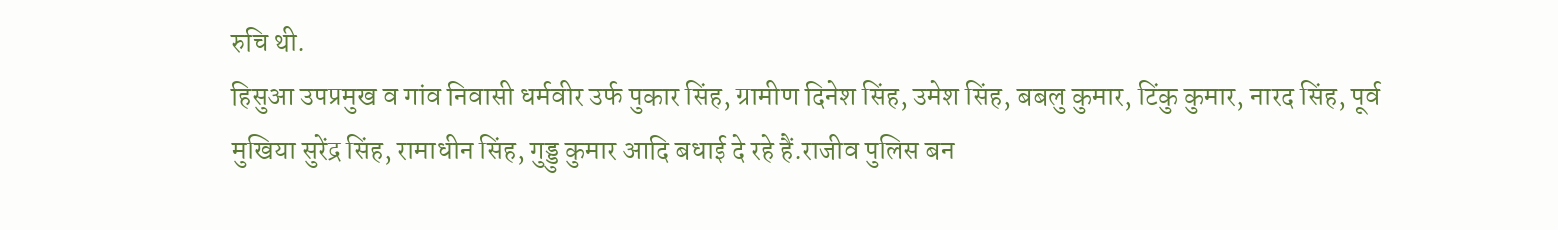रुचि थी.
हिसुआ उपप्रमुख व गांव निवासी धर्मवीर उर्फ पुकार सिंह, ग्रामीण दिनेश सिंह, उमेश सिंह, बबलु कुमार, टिंकु कुमार, नारद सिंह, पूर्व मुखिया सुरेंद्र सिंह, रामाधीन सिंह, गुड्डु कुमार आदि बधाई दे रहे हैं.राजीव पुलिस बन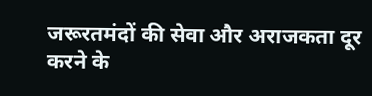जरूरतमंदों की सेवा और अराजकता दूर करने के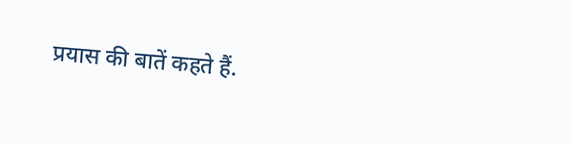प्रयास की बातें कहते हैं.